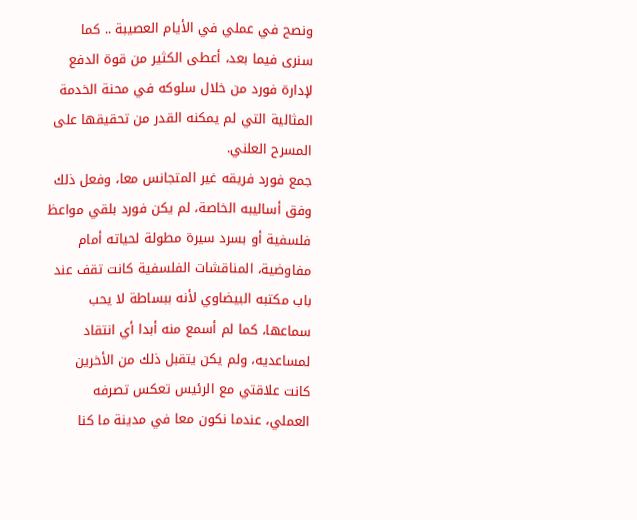ونصح في عملي في الأيام العصيبة .. كما سنرى فيما بعد، أعطى الكثير من قوة الدفع لإدارة فورد من خلال سلوكه في محنة الخدمة المثالية التي لم يمكنه القدر من تحقيقها على المسرح العلني.
جمع فورد فريقه غير المتجانس معا، وفعل ذلك وفق أساليبه الخاصة، لم يكن فورد بلقي مواعظ فلسفية أو بسرد سيرة مطولة لحياته أمام مفاوضية، المناقشات الفلسفية كانت تقف عند باب مكتبه البيضاوي لأنه ببساطة لا يحب سماعها، كما لم أسمع منه أبدا أي انتقاد لمساعديه، ولم يكن يتقبل ذلك من الأخرين
كانت علاقتي مع الرئيس تعكس تصرفه العملي، عندما نكون معا في مدينة ما كنا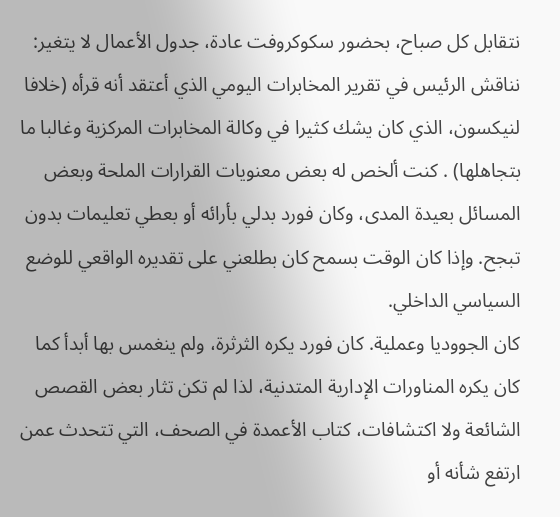نتقابل كل صباح، بحضور سكوكروفت عادة، جدول الأعمال لا يتغير: نناقش الرئيس في تقرير المخابرات اليومي الذي أعتقد أنه قرأه (خلافا لنيكسون، الذي كان يشك كثيرا في وكالة المخابرات المركزية وغالبا ما بتجاهلها) . كنت ألخص له بعض معنويات القرارات الملحة وبعض المسائل بعيدة المدى، وكان فورد بدلي بأرائه أو بعطي تعليمات بدون تبجح. وإذا كان الوقت بسمح كان بطلعني على تقديره الواقعي للوضع السياسي الداخلي.
كان الجووديا وعملية. كان فورد يكره الثرثرة، ولم ينغمس بها أبدأ كما كان يكره المناورات الإدارية المتدنية، لذا لم تكن تثار بعض القصص الشائعة ولا اکتشافات، کتاب الأعمدة في الصحف، التي تتحدث عمن ارتفع شأنه أو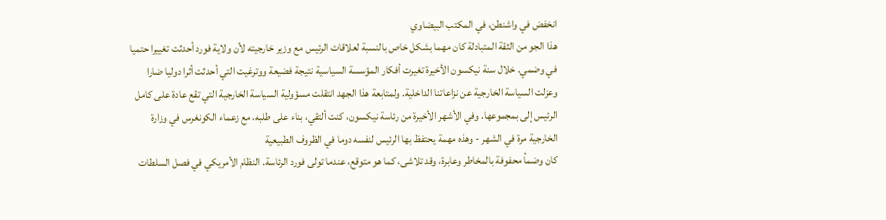انخفض في واشنطن، في المكتب البيضاوي
هذا الجو من الثقة المتبادلة كان مهما بشكل خاص بالنسبة لعلاقات الرئيس مع وزير خارجيته لأن ولاية فورد أحدثت تغييرا حتميا في وضمي. خلال سنة نيكسون الأخيرة تغيرت أفكار المؤسسة السياسية نتيجة فضيعة ووترغيت التي أحدثت أثرا دوليا ضارا وعزلت السياسة الخارجية عن نزاعاتنا الداخلية. ولمتابعة هذا الجهد انتقلت مسؤولية السياسة الخارجية التي تقع عادة على كامل الرئيس إلى بمجموعها. وفي الأشهر الأخيرة من رئاسة نيكسون، كنت ألتقي، بناء على طلبه، مع زعماء الكونغرس في وزارة الخارجية مرة في الشهر - وهذه مهمة يحتفظ بها الرئيس لنفسه دوما في الظروف الطبيعية
كان وضمأ محفوفة بالمخاطر وعابرة، وقد تلاشى، كما هو متوقع، عندما تولى فورد الرئاسة. النظام الأمريكي في فصل السلطات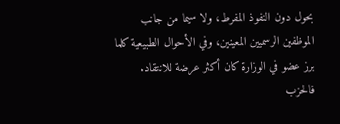بحول دون النفوذ المفرط، ولا سيما من جانب الموظفين الرسميين المعينين، وفي الأحوال الطبيعية كلما برز عضو في الوزارة كان أكثر عرضة للانتقاد. فالحزب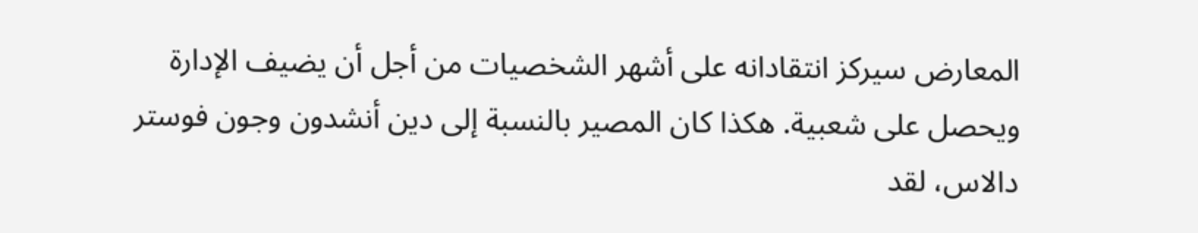المعارض سيرکز انتقادانه على أشهر الشخصيات من أجل أن يضيف الإدارة ويحصل على شعبية. هكذا كان المصير بالنسبة إلى دين أنشدون وجون فوستر دالاس، لقد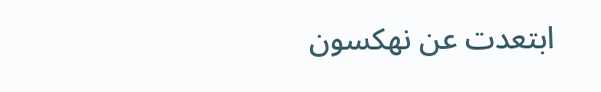ابتعدت عن نهکسون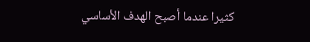كثيرا عندما أصبح الهدف الأساسي